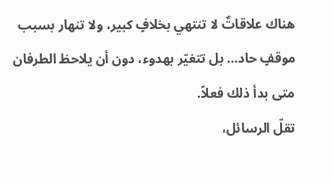هناك علاقاتٌ لا تنتهي بخلافٍ كبير، ولا تنهار بسبب موقفٍ حاد… بل تتغيّر بهدوء، دون أن يلاحظ الطرفان متى بدأ ذلك فعلاً.
تقلّ الرسائل،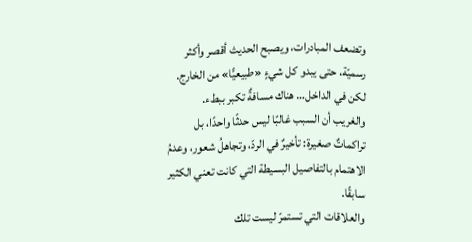وتضعف المبادرات، ويصبح الحديث أقصر وأكثر رسميّة، حتى يبدو كل شيءٍ «طبيعيًّا» من الخارج. لكن في الداخل… هناك مسافةٌ تكبر ببطء.
والغريب أن السبب غالبًا ليس حدثًا واحدًا، بل تراكماتٌ صغيرة: تأخيرٌ في الردّ، وتجاهلُ شعور، وعدمُ الاهتمام بالتفاصيل البسيطة التي كانت تعني الكثير سابقًا.
والعلاقات التي تستمرّ ليست تلك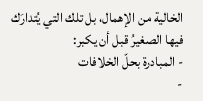الخالية من الإهمال، بل تلك التي يُتدارَك فيها الصغيرُ قبل أن يكبر:
- المبادرة بحلّ الخلافات
-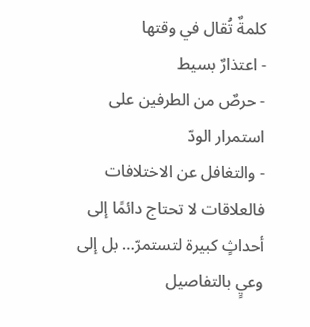كلمةٌ تُقال في وقتها
- اعتذارٌ بسيط
- حرصٌ من الطرفين على استمرار الودّ
- والتغافل عن الاختلافات
فالعلاقات لا تحتاج دائمًا إلى أحداثٍ كبيرة لتستمرّ… بل إلى وعيٍ بالتفاصيل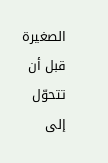الصغيرة قبل أن تتحوّل إلى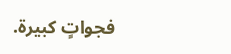فجواتٍ كبيرة.